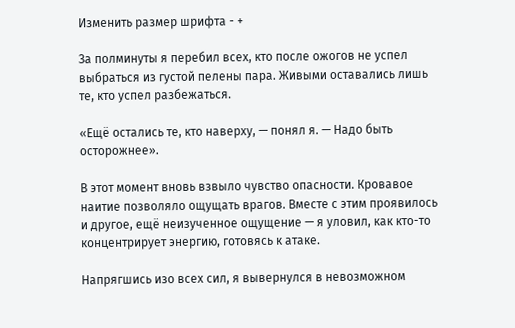Изменить размер шрифта - +

За полминуты я перебил всех, кто после ожогов не успел выбраться из густой пелены пара. Живыми оставались лишь те, кто успел разбежаться.

«Ещё остались те, кто наверху, — понял я. — Надо быть осторожнее».

В этот момент вновь взвыло чувство опасности. Кровавое наитие позволяло ощущать врагов. Вместе с этим проявилось и другое, ещё неизученное ощущение — я уловил, как кто-то концентрирует энергию, готовясь к атаке.

Напрягшись изо всех сил, я вывернулся в невозможном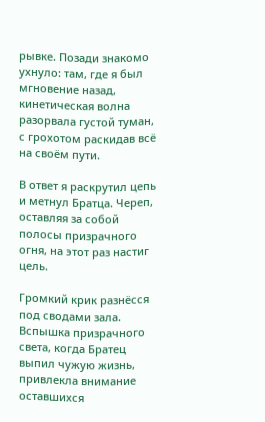рывке. Позади знакомо ухнуло: там, где я был мгновение назад, кинетическая волна разорвала густой туман, с грохотом раскидав всё на своём пути.

В ответ я раскрутил цепь и метнул Братца. Череп, оставляя за собой полосы призрачного огня, на этот раз настиг цель.

Громкий крик разнёсся под сводами зала. Вспышка призрачного света, когда Братец выпил чужую жизнь, привлекла внимание оставшихся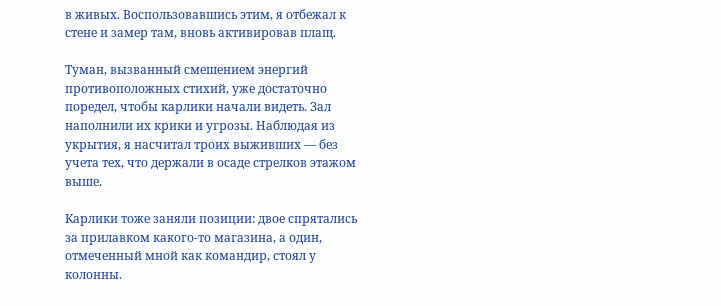в живых. Воспользовавшись этим, я отбежал к стене и замер там, вновь активировав плащ.

Туман, вызванный смешением энергий противоположных стихий, уже достаточно поредел, чтобы карлики начали видеть. Зал наполнили их крики и угрозы. Наблюдая из укрытия, я насчитал троих выживших — без учета тех, что держали в осаде стрелков этажом выше.

Карлики тоже заняли позиции: двое спрятались за прилавком какого-то магазина, а один, отмеченный мной как командир, стоял у колонны.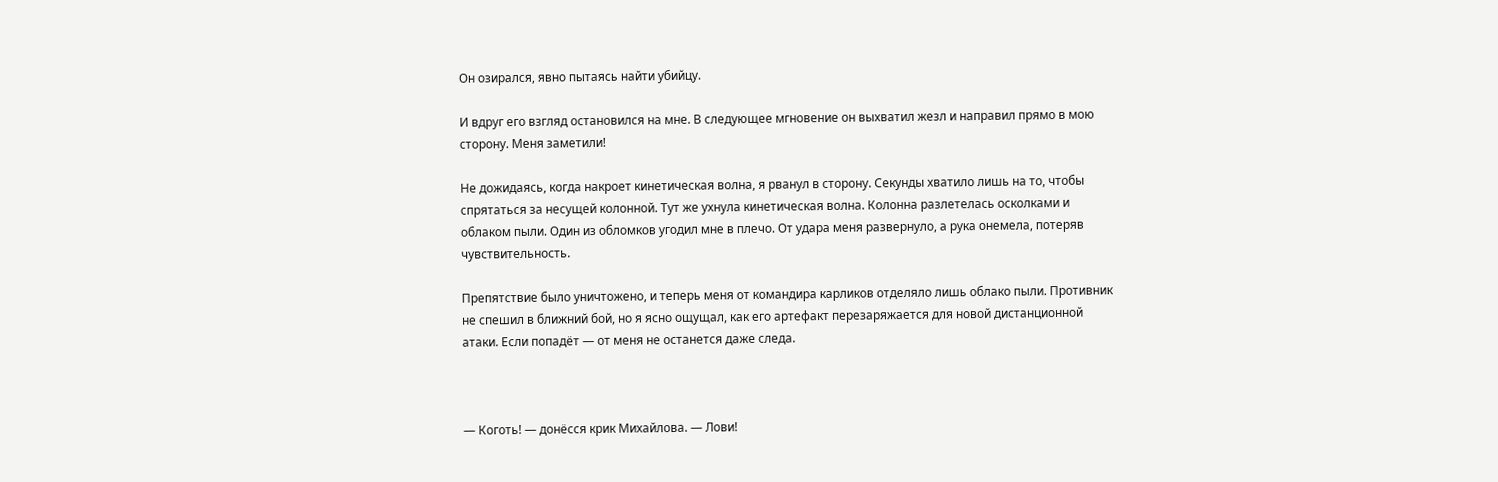Он озирался, явно пытаясь найти убийцу.

И вдруг его взгляд остановился на мне. В следующее мгновение он выхватил жезл и направил прямо в мою сторону. Меня заметили!

Не дожидаясь, когда накроет кинетическая волна, я рванул в сторону. Секунды хватило лишь на то, чтобы спрятаться за несущей колонной. Тут же ухнула кинетическая волна. Колонна разлетелась осколками и облаком пыли. Один из обломков угодил мне в плечо. От удара меня развернуло, а рука онемела, потеряв чувствительность.

Препятствие было уничтожено, и теперь меня от командира карликов отделяло лишь облако пыли. Противник не спешил в ближний бой, но я ясно ощущал, как его артефакт перезаряжается для новой дистанционной атаки. Если попадёт — от меня не останется даже следа.



— Коготь! — донёсся крик Михайлова. — Лови!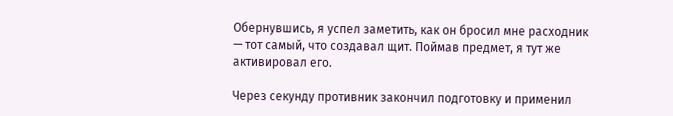Обернувшись, я успел заметить, как он бросил мне расходник — тот самый, что создавал щит. Поймав предмет, я тут же активировал его.

Через секунду противник закончил подготовку и применил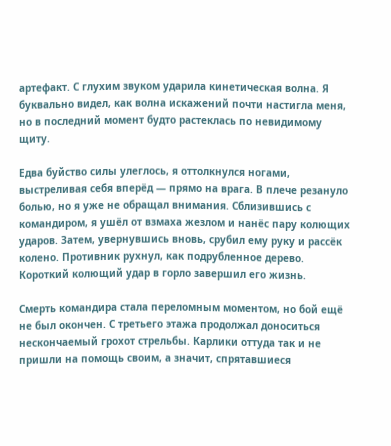артефакт. С глухим звуком ударила кинетическая волна. Я буквально видел, как волна искажений почти настигла меня, но в последний момент будто растеклась по невидимому щиту.

Едва буйство силы улеглось, я оттолкнулся ногами, выстреливая себя вперёд — прямо на врага. В плече резануло болью, но я уже не обращал внимания. Сблизившись с командиром, я ушёл от взмаха жезлом и нанёс пару колющих ударов. Затем, увернувшись вновь, срубил ему руку и рассёк колено. Противник рухнул, как подрубленное дерево. Короткий колющий удар в горло завершил его жизнь.

Смерть командира стала переломным моментом, но бой ещё не был окончен. С третьего этажа продолжал доноситься нескончаемый грохот стрельбы. Карлики оттуда так и не пришли на помощь своим, а значит, спрятавшиеся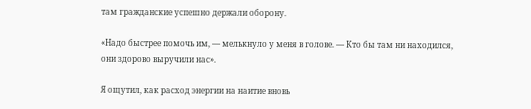там гражданские успешно держали оборону.

«Надо быстрее помочь им, — мелькнуло у меня в голове. — Кто бы там ни находился, они здорово выручили нас».

Я ощутил, как расход энергии на наитие вновь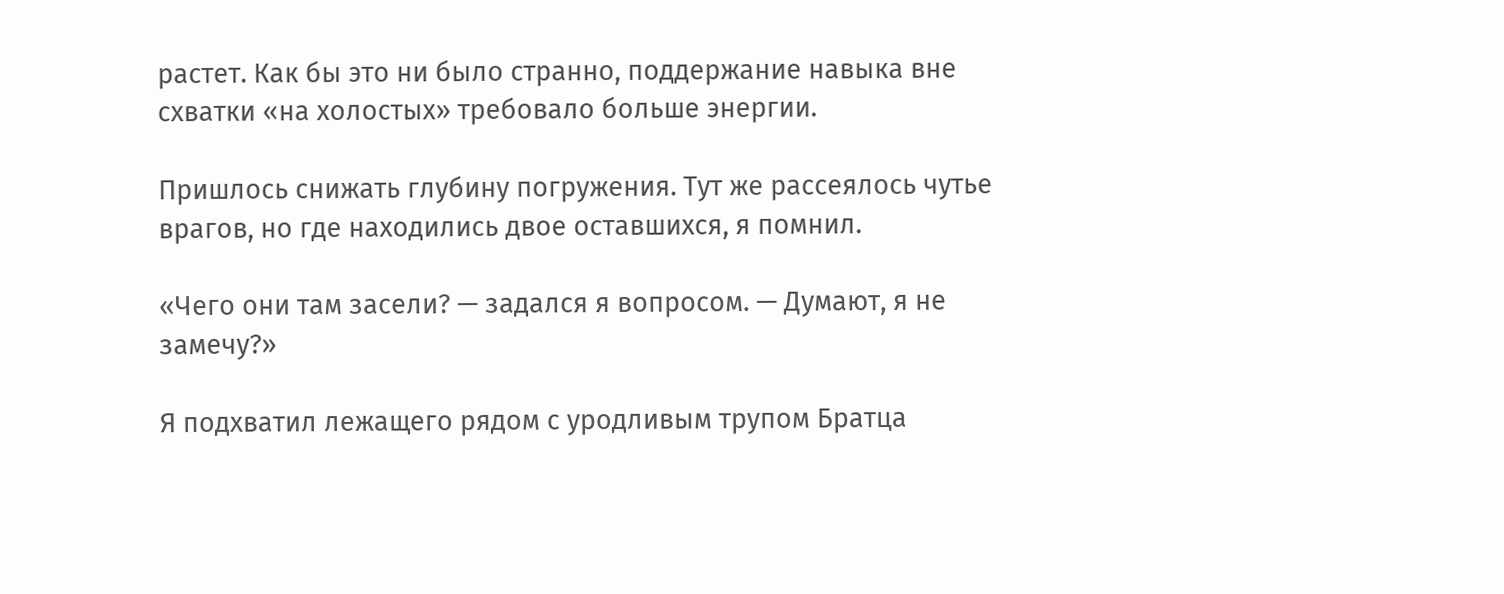растет. Как бы это ни было странно, поддержание навыка вне схватки «на холостых» требовало больше энергии.

Пришлось снижать глубину погружения. Тут же рассеялось чутье врагов, но где находились двое оставшихся, я помнил.

«Чего они там засели? — задался я вопросом. — Думают, я не замечу?»

Я подхватил лежащего рядом с уродливым трупом Братца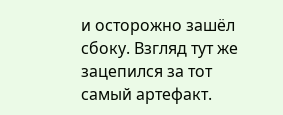и осторожно зашёл сбоку. Взгляд тут же зацепился за тот самый артефакт.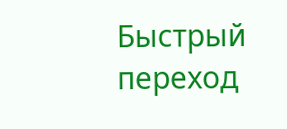Быстрый переход